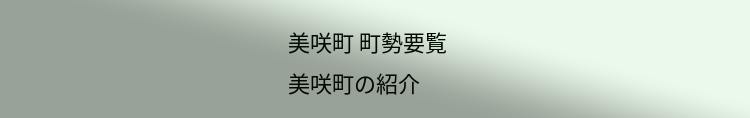美咲町 町勢要覧
美咲町の紹介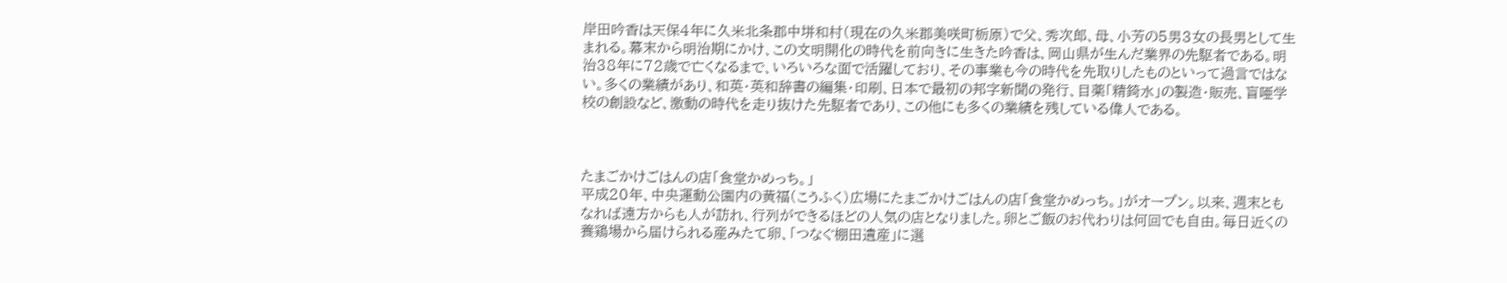岸田吟香は天保4年に久米北条郡中垪和村(現在の久米郡美咲町栃原)で父、秀次郎、母、小芳の5男3女の長男として生まれる。幕末から明治期にかけ、この文明開化の時代を前向きに生きた吟香は、岡山県が生んだ業界の先駆者である。明治38年に72歳で亡くなるまで、いろいろな面で活躍しており、その事業も今の時代を先取りしたものといって過言ではない。多くの業績があり、和英・英和辞書の編集・印刷、日本で最初の邦字新聞の発行、目薬「精錡水」の製造・販売、盲唖学校の創設など、激動の時代を走り抜けた先駆者であり、この他にも多くの業績を残している偉人である。



たまごかけごはんの店「食堂かめっち。」
平成20年、中央運動公園内の黄福(こうふく)広場にたまごかけごはんの店「食堂かめっち。」がオープン。以来、週末ともなれば遠方からも人が訪れ、行列ができるほどの人気の店となりました。卵とご飯のお代わりは何回でも自由。毎日近くの養鶏場から届けられる産みたて卵、「つなぐ棚田遺産」に選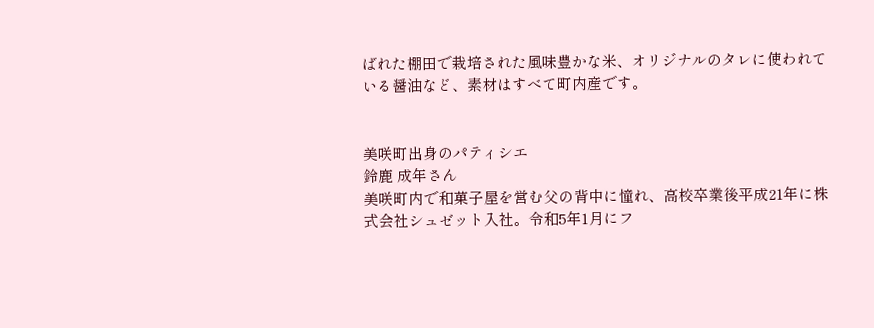ばれた棚田で栽培された風味豊かな米、オリジナルのタレに使われている醤油など、素材はすべて町内産です。


美咲町出身のパティシエ
鈴鹿 成年さん
美咲町内で和菓子屋を営む父の背中に憧れ、高校卒業後平成21年に株式会社シュゼット入社。令和5年1月にフ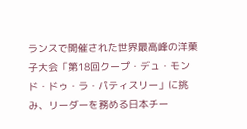ランスで開催された世界最高峰の洋菓子大会「第18回クープ・デュ・モンド・ドゥ・ラ・パティスリー」に挑み、リーダーを務める日本チー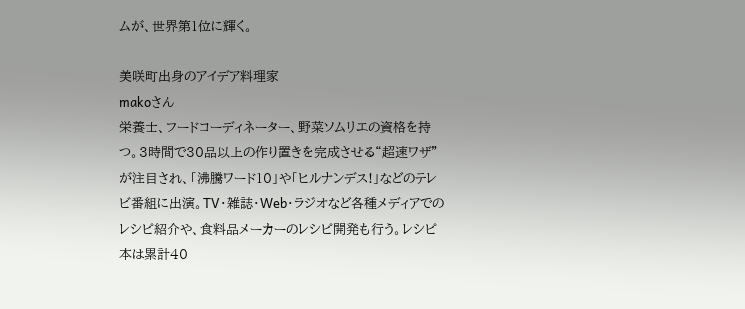ムが、世界第1位に輝く。

美咲町出身のアイデア料理家
makoさん
栄養士、フードコーディネーター、野菜ソムリエの資格を持つ。3時間で30品以上の作り置きを完成させる“超速ワザ”が注目され、「沸騰ワード10」や「ヒルナンデス!」などのテレビ番組に出演。TV・雑誌・Web・ラジオなど各種メディアでのレシピ紹介や、食料品メーカーのレシピ開発も行う。レシピ本は累計40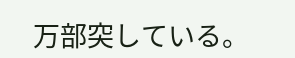万部突している。